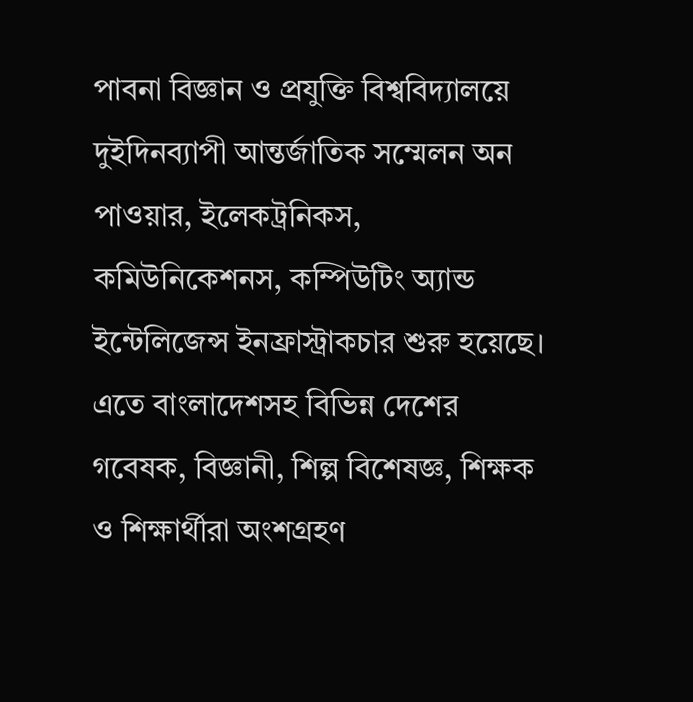পাবনা বিজ্ঞান ও প্রযুক্তি বিশ্ববিদ্যালয়ে দুইদিনব্যাপী আন্তর্জাতিক সম্মেলন অন পাওয়ার, ইলেকট্রনিকস, কমিউনিকেশনস, কম্পিউটিং অ্যান্ড ইন্টেলিজেন্স ইনফ্রাস্ট্রাকচার শুরু হয়েছে।
এতে বাংলাদেশসহ বিভিন্ন দেশের গবেষক, বিজ্ঞানী, শিল্প বিশেষজ্ঞ, শিক্ষক ও শিক্ষার্থীরা অংশগ্রহণ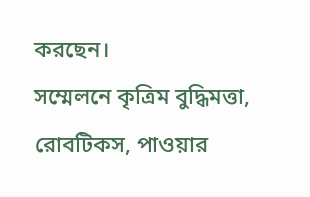করছেন।
সম্মেলনে কৃত্রিম বুদ্ধিমত্তা, রোবটিকস, পাওয়ার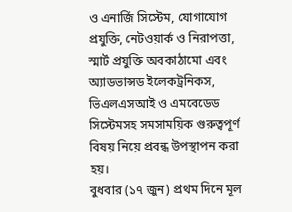ও এনার্জি সিস্টেম, যোগাযোগ প্রযুক্তি, নেটওয়ার্ক ও নিরাপত্তা, স্মার্ট প্রযুক্তি অবকাঠামো এবং অ্যাডভান্সড ইলেকট্রনিকস, ভিএলএসআই ও এমবেডেড সিস্টেমসহ সমসাময়িক গুরুত্বপূর্ণ বিষয় নিয়ে প্রবন্ধ উপস্থাপন করা হয়।
বুধবার (১৭ জুন) প্রথম দিনে মূল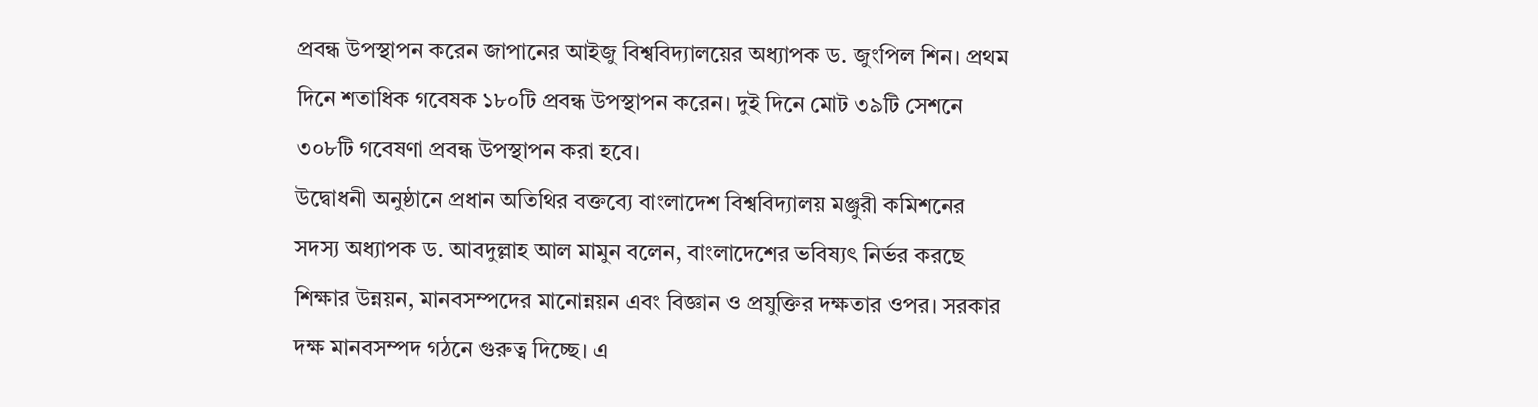প্রবন্ধ উপস্থাপন করেন জাপানের আইজু বিশ্ববিদ্যালয়ের অধ্যাপক ড. জুংপিল শিন। প্রথম দিনে শতাধিক গবেষক ১৮০টি প্রবন্ধ উপস্থাপন করেন। দুই দিনে মোট ৩৯টি সেশনে ৩০৮টি গবেষণা প্রবন্ধ উপস্থাপন করা হবে।
উদ্বোধনী অনুষ্ঠানে প্রধান অতিথির বক্তব্যে বাংলাদেশ বিশ্ববিদ্যালয় মঞ্জুরী কমিশনের সদস্য অধ্যাপক ড. আবদুল্লাহ আল মামুন বলেন, বাংলাদেশের ভবিষ্যৎ নির্ভর করছে শিক্ষার উন্নয়ন, মানবসম্পদের মানোন্নয়ন এবং বিজ্ঞান ও প্রযুক্তির দক্ষতার ওপর। সরকার দক্ষ মানবসম্পদ গঠনে গুরুত্ব দিচ্ছে। এ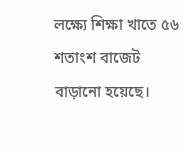লক্ষ্যে শিক্ষা খাতে ৫৬ শতাংশ বাজেট বাড়ানো হয়েছে।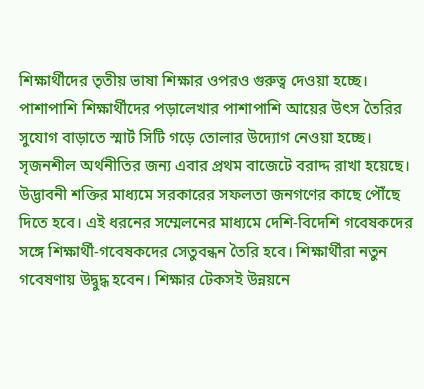শিক্ষার্থীদের তৃতীয় ভাষা শিক্ষার ওপরও গুরুত্ব দেওয়া হচ্ছে। পাশাপাশি শিক্ষার্থীদের পড়ালেখার পাশাপাশি আয়ের উৎস তৈরির সুযোগ বাড়াতে স্মার্ট সিটি গড়ে তোলার উদ্যোগ নেওয়া হচ্ছে। সৃজনশীল অর্থনীতির জন্য এবার প্রথম বাজেটে বরাদ্দ রাখা হয়েছে। উদ্ভাবনী শক্তির মাধ্যমে সরকারের সফলতা জনগণের কাছে পৌঁছে দিতে হবে। এই ধরনের সম্মেলনের মাধ্যমে দেশি-বিদেশি গবেষকদের সঙ্গে শিক্ষার্থী-গবেষকদের সেতুবন্ধন তৈরি হবে। শিক্ষার্থীরা নতুন গবেষণায় উদ্বুদ্ধ হবেন। শিক্ষার টেকসই উন্নয়নে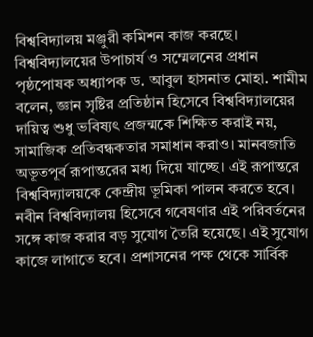বিশ্ববিদ্যালয় মঞ্জুরী কমিশন কাজ করছে।
বিশ্ববিদ্যালয়ের উপাচার্য ও সম্মেলনের প্রধান পৃষ্ঠপোষক অধ্যাপক ড. আবুল হাসনাত মোহা. শামীম বলেন, জ্ঞান সৃষ্টির প্রতিষ্ঠান হিসেবে বিশ্ববিদ্যালয়ের দায়িত্ব শুধু ভবিষ্যৎ প্রজন্মকে শিক্ষিত করাই নয়, সামাজিক প্রতিবন্ধকতার সমাধান করাও। মানবজাতি অভূতপূর্ব রূপান্তরের মধ্য দিয়ে যাচ্ছে। এই রূপান্তরে বিশ্ববিদ্যালয়কে কেন্দ্রীয় ভূমিকা পালন করতে হবে। নবীন বিশ্ববিদ্যালয় হিসেবে গবেষণার এই পরিবর্তনের সঙ্গে কাজ করার বড় সুযোগ তৈরি হয়েছে। এই সুযোগ কাজে লাগাতে হবে। প্রশাসনের পক্ষ থেকে সার্বিক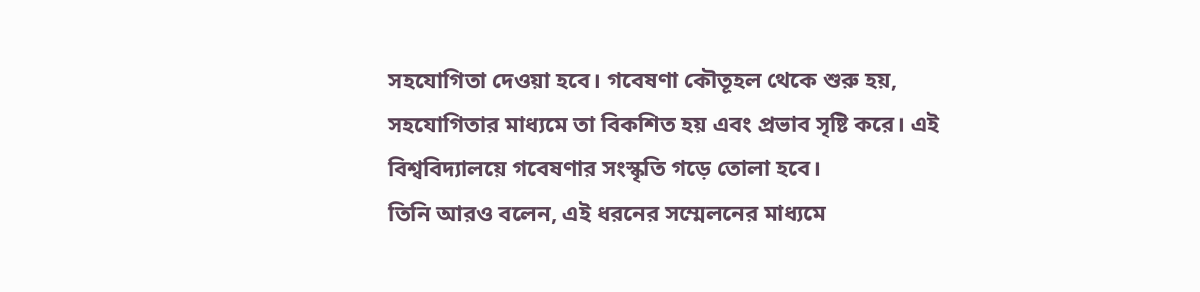সহযোগিতা দেওয়া হবে। গবেষণা কৌতূহল থেকে শুরু হয়, সহযোগিতার মাধ্যমে তা বিকশিত হয় এবং প্রভাব সৃষ্টি করে। এই বিশ্ববিদ্যালয়ে গবেষণার সংস্কৃতি গড়ে তোলা হবে।
তিনি আরও বলেন, এই ধরনের সম্মেলনের মাধ্যমে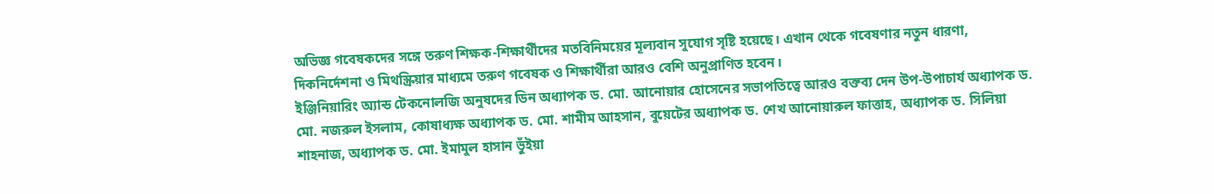অভিজ্ঞ গবেষকদের সঙ্গে তরুণ শিক্ষক-শিক্ষার্থীদের মতবিনিময়ের মূল্যবান সুযোগ সৃষ্টি হয়েছে। এখান থেকে গবেষণার নতুন ধারণা, দিকনির্দেশনা ও মিথস্ক্রিয়ার মাধ্যমে তরুণ গবেষক ও শিক্ষার্থীরা আরও বেশি অনুপ্রাণিত হবেন।
ইঞ্জিনিয়ারিং অ্যান্ড টেকনোলজি অনুষদের ডিন অধ্যাপক ড. মো. আনোয়ার হোসেনের সভাপতিত্বে আরও বক্তব্য দেন উপ-উপাচার্য অধ্যাপক ড. মো. নজরুল ইসলাম, কোষাধ্যক্ষ অধ্যাপক ড. মো. শামীম আহসান, বুয়েটের অধ্যাপক ড. শেখ আনোয়ারুল ফাত্তাহ, অধ্যাপক ড. সিলিয়া শাহনাজ, অধ্যাপক ড. মো. ইমামুল হাসান ভুঁইয়া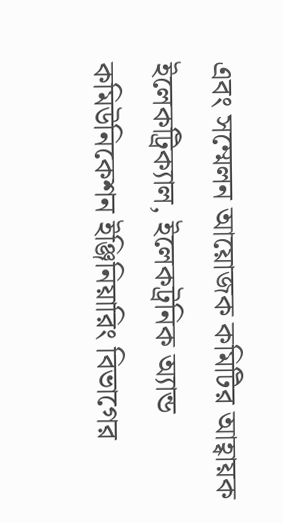এবং সম্মেলন আয়োজক কমিটির আহ্বায়ক ইলেকট্রিক্যাল, ইলেকট্রনিক অ্যান্ড কমিউনিকেশন ইঞ্জিনিয়ারিং বিভাগের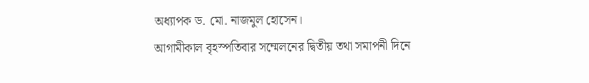অধ্যাপক ড. মো. নাজমুল হোসেন।
আগামীকাল বৃহস্পতিবার সম্মেলনের দ্বিতীয় তথা সমাপনী দিনে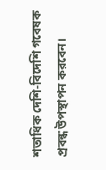শতাধিক দেশি-বিদেশি গবেষক প্রবন্ধ উপস্থাপন করবেন।